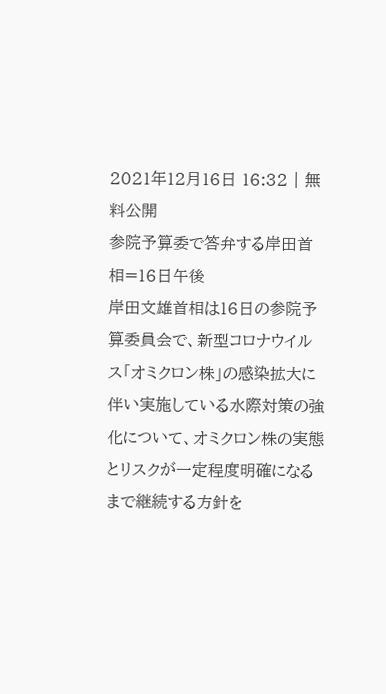2021年12月16日 16:32 | 無料公開
参院予算委で答弁する岸田首相=16日午後
岸田文雄首相は16日の参院予算委員会で、新型コロナウイルス「オミクロン株」の感染拡大に伴い実施している水際対策の強化について、オミクロン株の実態とリスクが一定程度明確になるまで継続する方針を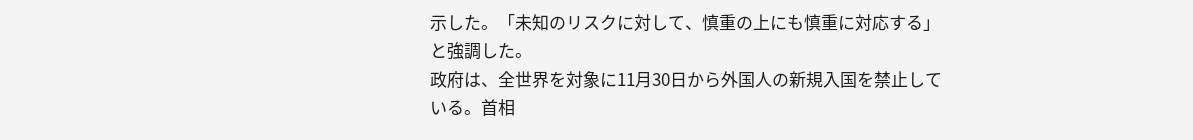示した。「未知のリスクに対して、慎重の上にも慎重に対応する」と強調した。
政府は、全世界を対象に11月30日から外国人の新規入国を禁止している。首相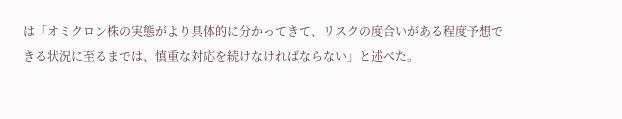は「オミクロン株の実態がより具体的に分かってきて、リスクの度合いがある程度予想できる状況に至るまでは、慎重な対応を続けなければならない」と述べた。